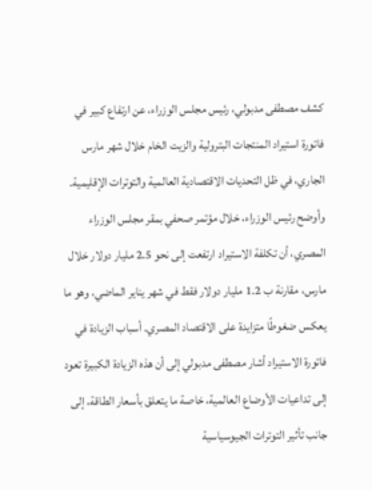كشف مصطفى مدبولي، رئيس مجلس الوزراء، عن ارتفاع كبير في فاتورة استيراد المنتجات البترولية والزيت الخام خلال شهر مارس الجاري، في ظل التحديات الاقتصادية العالمية والتوترات الإقليمية. وأوضح رئيس الوزراء، خلال مؤتمر صحفي بمقر مجلس الوزراء المصري، أن تكلفة الاستيراد ارتفعت إلى نحو 2.5 مليار دولار خلال مارس، مقارنة ب 1.2 مليار دولار فقط في شهر يناير الماضي، وهو ما يعكس ضغوطًا متزايدة على الاقتصاد المصري. أسباب الزيادة في فاتورة الاستيراد أشار مصطفى مدبولي إلى أن هذه الزيادة الكبيرة تعود إلى تداعيات الأوضاع العالمية، خاصة ما يتعلق بأسعار الطاقة، إلى جانب تأثير التوترات الجيوسياسية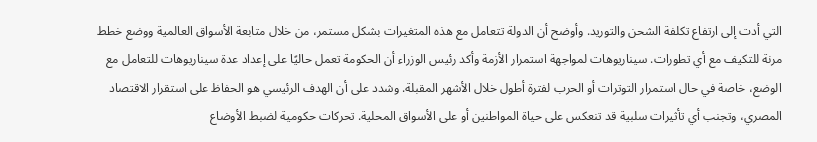التي أدت إلى ارتفاع تكلفة الشحن والتوريد. وأوضح أن الدولة تتعامل مع هذه المتغيرات بشكل مستمر، من خلال متابعة الأسواق العالمية ووضع خطط مرنة للتكيف مع أي تطورات. سيناريوهات لمواجهة استمرار الأزمة وأكد رئيس الوزراء أن الحكومة تعمل حاليًا على إعداد عدة سيناريوهات للتعامل مع الوضع، خاصة في حال استمرار التوترات أو الحرب لفترة أطول خلال الأشهر المقبلة. وشدد على أن الهدف الرئيسي هو الحفاظ على استقرار الاقتصاد المصري، وتجنب أي تأثيرات سلبية قد تنعكس على حياة المواطنين أو على الأسواق المحلية. تحركات حكومية لضبط الأوضاع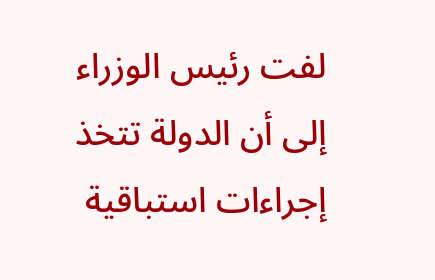لفت رئيس الوزراء إلى أن الدولة تتخذ إجراءات استباقية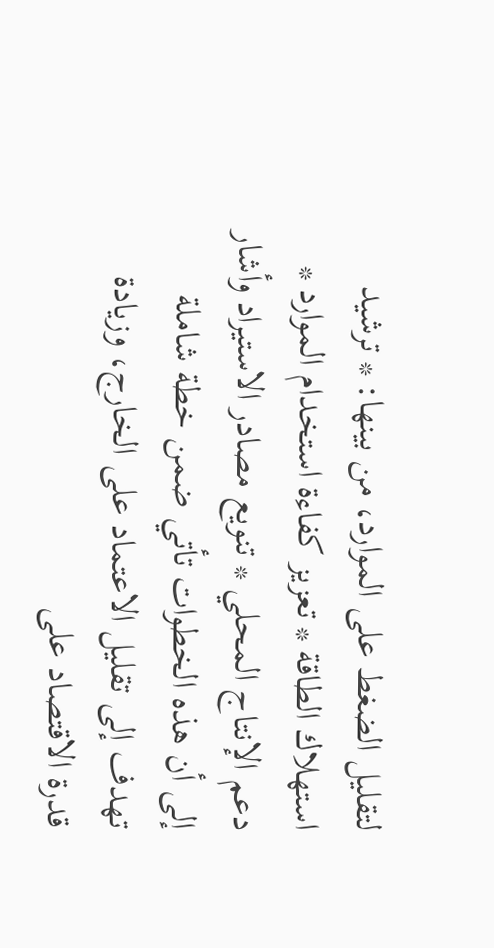لتقليل الضغط على الموارد، من بينها: * ترشيد استهلاك الطاقة * تعزيز كفاءة استخدام الموارد * دعم الإنتاج المحلي * تنويع مصادر الاستيراد وأشار إلى أن هذه الخطوات تأتي ضمن خطة شاملة تهدف إلى تقليل الاعتماد على الخارج، وزيادة قدرة الاقتصاد على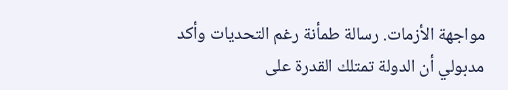مواجهة الأزمات. رسالة طمأنة رغم التحديات وأكد مدبولي أن الدولة تمتلك القدرة على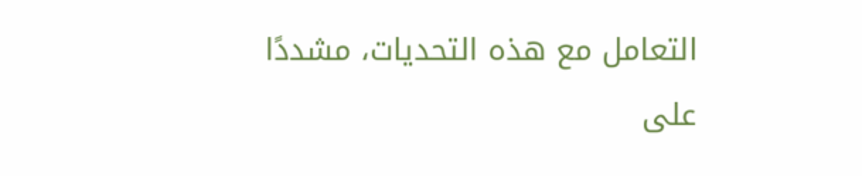التعامل مع هذه التحديات، مشددًا على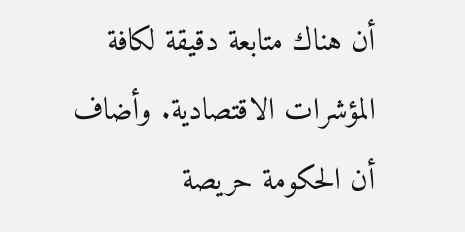أن هناك متابعة دقيقة لكافة المؤشرات الاقتصادية. وأضاف أن الحكومة حريصة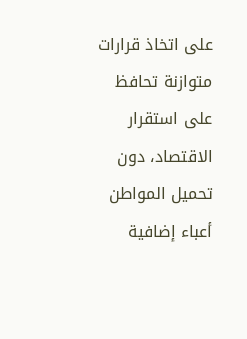على اتخاذ قرارات متوازنة تحافظ على استقرار الاقتصاد، دون تحميل المواطن أعباء إضافية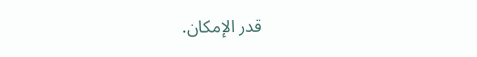قدر الإمكان.